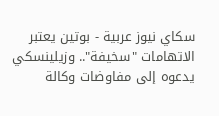سكاي نيوز عربية - بوتين يعتبر الاتهامات "سخيفة".. وزيلينسكي يدعوه إلى مفاوضات وكالة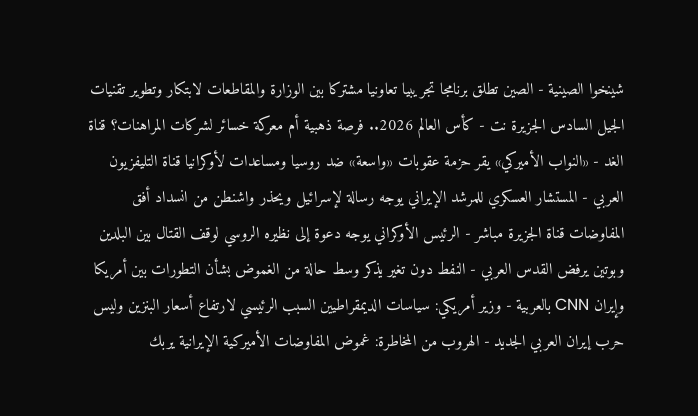شينخوا الصينية - الصين تطلق برنامجا تجريبيا تعاونيا مشتركا بين الوزارة والمقاطعات لابتكار وتطوير تقنيات الجيل السادس الجزيرة نت - كأس العالم 2026.. فرصة ذهبية أم معركة خسائر لشركات المراهنات؟ قناة الغد - «النواب الأميركي» يقر حزمة عقوبات «واسعة» ضد روسيا ومساعدات لأوكرانيا قناة التليفزيون العربي - المستشار العسكري للمرشد الإيراني يوجه رسالة لإسرائيل ويحذر واشنطن من انسداد أفق المفاوضات قناة الجزيرة مباشر - الرئيس الأوكراني يوجه دعوة إلى نظيره الروسي لوقف القتال بين البلدين وبوتين يرفض القدس العربي - النفط دون تغير يذكر وسط حالة من الغموض بشأن التطورات بين أمريكا وإيران CNN بالعربية - وزير أمريكي: سياسات الديمقراطيين السبب الرئيسي لارتفاع أسعار البنزين وليس حرب إيران العربي الجديد - الهروب من المخاطرة: غموض المفاوضات الأميركية الإيرانية يربك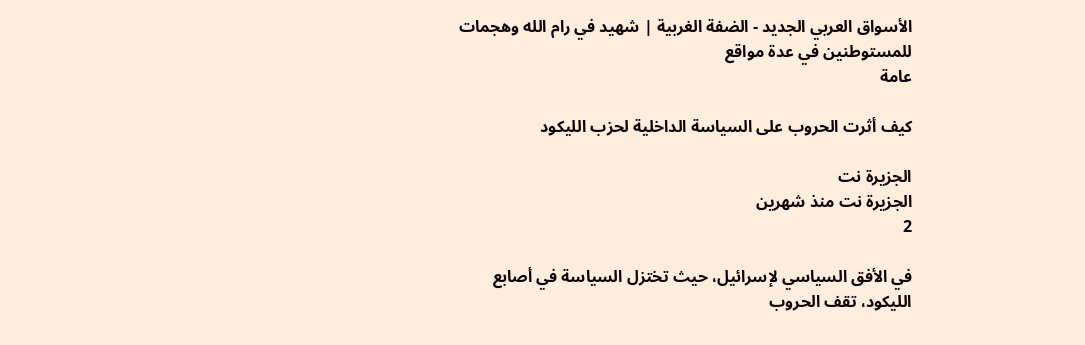الأسواق العربي الجديد - الضفة الغربية | شهيد في رام الله وهجمات للمستوطنين في عدة مواقع
عامة

كيف أثرت الحروب على السياسة الداخلية لحزب الليكود

الجزيرة نت
الجزيرة نت منذ شهرين
2

في الأفق السياسي لإسرائيل، حيث تختزل السياسة في أصابع الليكود، تقف الحروب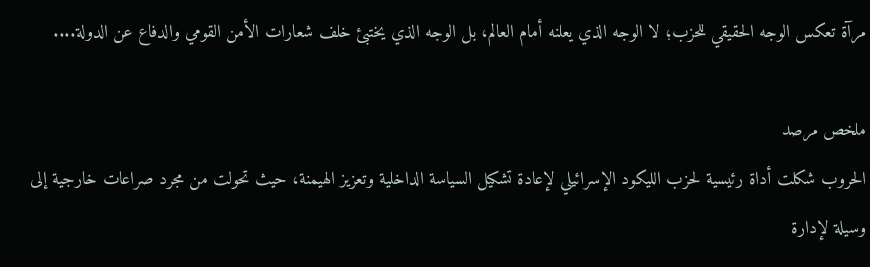مرآة تعكس الوجه الحقيقي للحزب؛ لا الوجه الذي يعلنه أمام العالم، بل الوجه الذي يختبئ خلف شعارات الأمن القومي والدفاع عن الدولة....

ملخص مرصد
الحروب شكلت أداة رئيسية لحزب الليكود الإسرائيلي لإعادة تشكيل السياسة الداخلية وتعزيز الهيمنة، حيث تحولت من مجرد صراعات خارجية إلى وسيلة لإدارة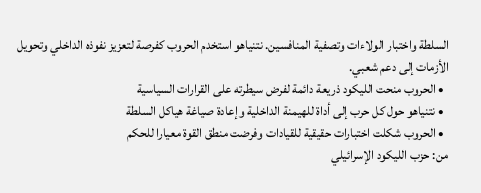السلطة واختبار الولاءات وتصفية المنافسين. نتنياهو استخدم الحروب كفرصة لتعزيز نفوذه الداخلي وتحويل الأزمات إلى دعم شعبي.
  • الحروب منحت الليكود ذريعة دائمة لفرض سيطرته على القرارات السياسية
  • نتنياهو حول كل حرب إلى أداة للهيمنة الداخلية وإعادة صياغة هياكل السلطة
  • الحروب شكلت اختبارات حقيقية للقيادات وفرضت منطق القوة معيارا للحكم
من: حزب الليكود الإسرائيلي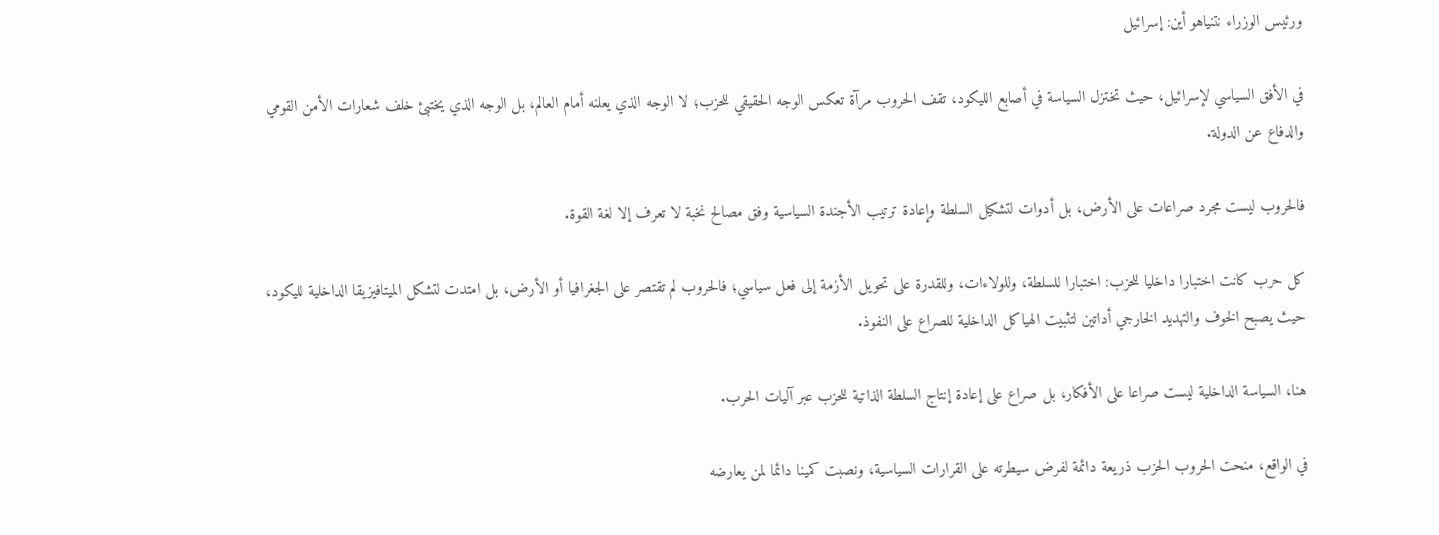ورئيس الوزراء نتنياهو أين: إسرائيل

في الأفق السياسي لإسرائيل، حيث تختزل السياسة في أصابع الليكود، تقف الحروب مرآة تعكس الوجه الحقيقي للحزب؛ لا الوجه الذي يعلنه أمام العالم، بل الوجه الذي يختبئ خلف شعارات الأمن القومي والدفاع عن الدولة.

فالحروب ليست مجرد صراعات على الأرض، بل أدوات لتشكيل السلطة وإعادة ترتيب الأجندة السياسية وفق مصالح نخبة لا تعرف إلا لغة القوة.

كل حرب كانت اختبارا داخليا للحزب: اختبارا للسلطة، وللولاءات، وللقدرة على تحويل الأزمة إلى فعل سياسي؛ فالحروب لم تقتصر على الجغرافيا أو الأرض، بل امتدت لتشكل الميتافيزيقا الداخلية لليكود، حيث يصبح الخوف والتهديد الخارجي أداتين لتثبيت الهياكل الداخلية للصراع على النفوذ.

هنا، السياسة الداخلية ليست صراعا على الأفكار، بل صراع على إعادة إنتاج السلطة الذاتية للحزب عبر آليات الحرب.

في الواقع، منحت الحروب الحزب ذريعة دائمة لفرض سيطرته على القرارات السياسية، ونصبت كمينا دائما لمن يعارضه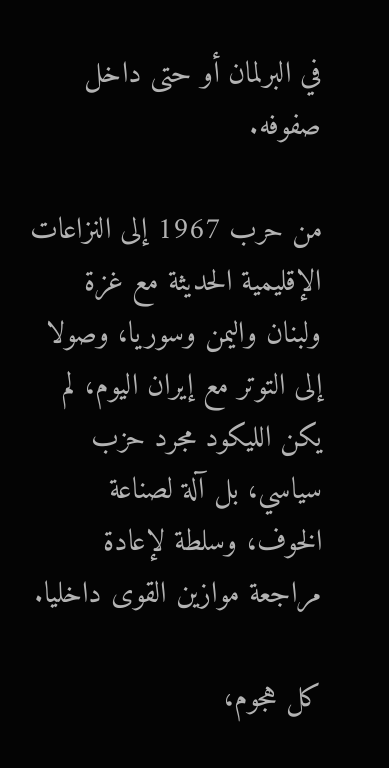في البرلمان أو حتى داخل صفوفه.

من حرب 1967 إلى النزاعات الإقليمية الحديثة مع غزة ولبنان واليمن وسوريا، وصولا إلى التوتر مع إيران اليوم، لم يكن الليكود مجرد حزب سياسي، بل آلة لصناعة الخوف، وسلطة لإعادة مراجعة موازين القوى داخليا.

كل هجوم،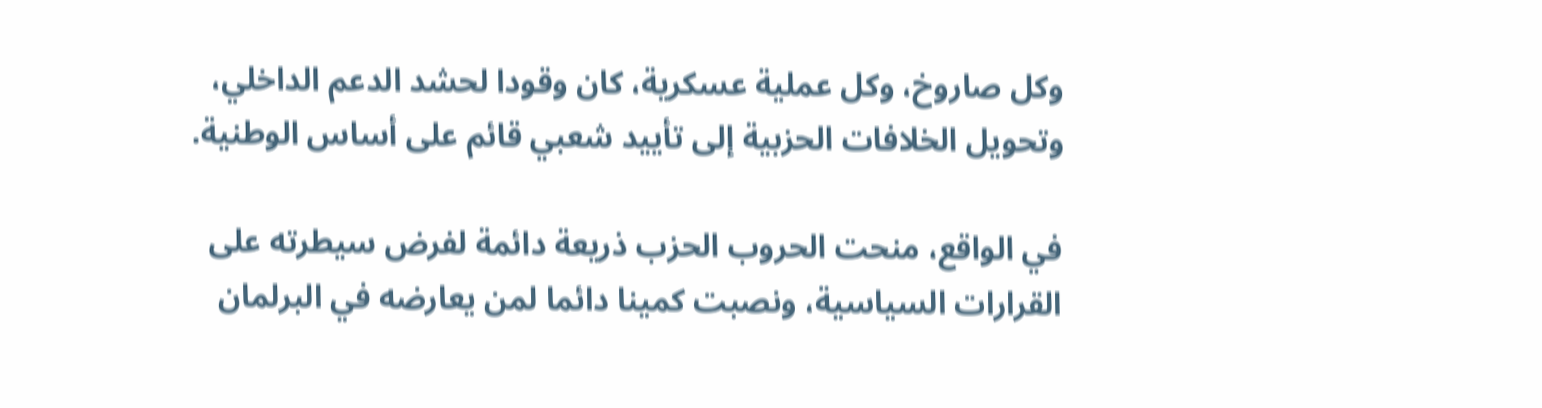وكل صاروخ، وكل عملية عسكرية، كان وقودا لحشد الدعم الداخلي، وتحويل الخلافات الحزبية إلى تأييد شعبي قائم على أساس الوطنية.

في الواقع، منحت الحروب الحزب ذريعة دائمة لفرض سيطرته على القرارات السياسية، ونصبت كمينا دائما لمن يعارضه في البرلمان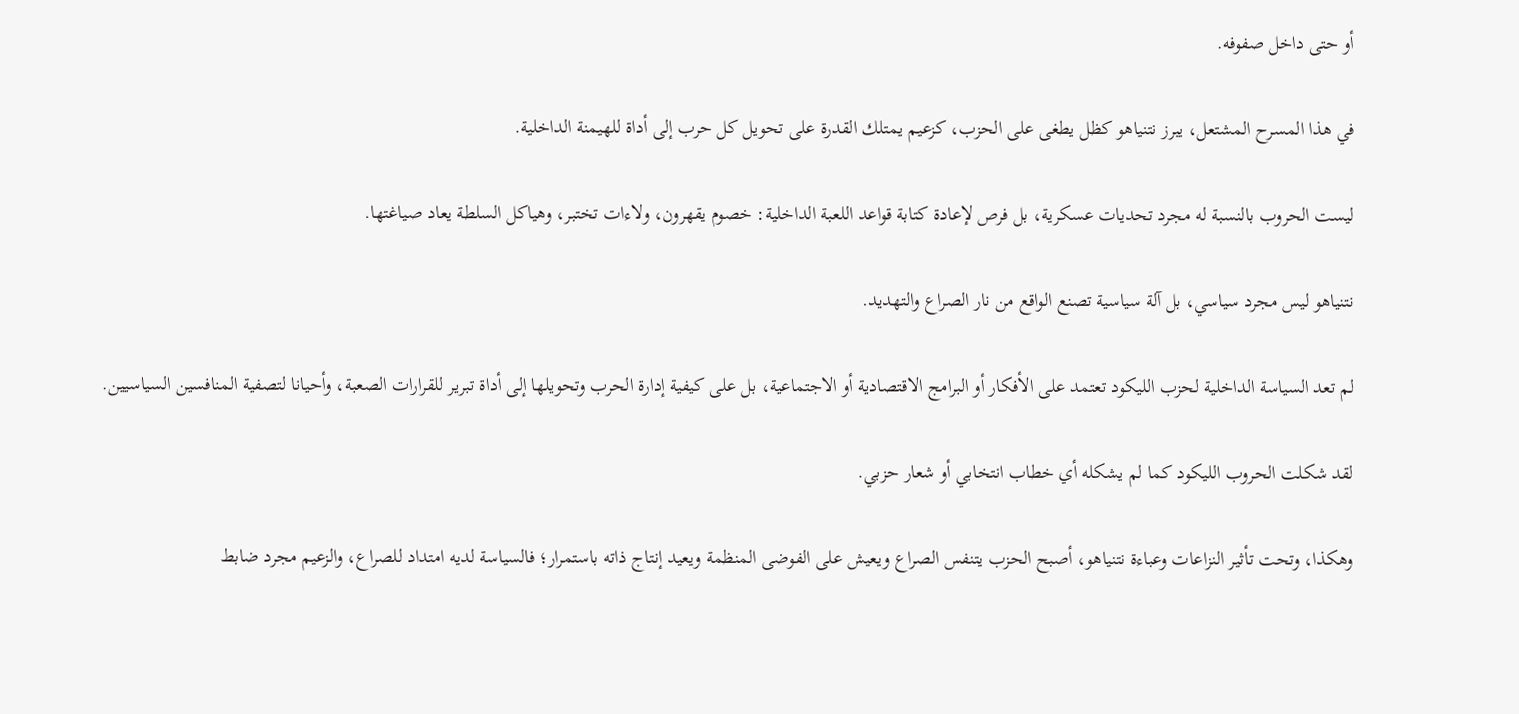أو حتى داخل صفوفه.

في هذا المسرح المشتعل، يبرز نتنياهو كظل يطغى على الحزب، كزعيم يمتلك القدرة على تحويل كل حرب إلى أداة للهيمنة الداخلية.

ليست الحروب بالنسبة له مجرد تحديات عسكرية، بل فرص لإعادة كتابة قواعد اللعبة الداخلية: خصوم يقهرون، ولاءات تختبر، وهياكل السلطة يعاد صياغتها.

نتنياهو ليس مجرد سياسي، بل آلة سياسية تصنع الواقع من نار الصراع والتهديد.

لم تعد السياسة الداخلية لحزب الليكود تعتمد على الأفكار أو البرامج الاقتصادية أو الاجتماعية، بل على كيفية إدارة الحرب وتحويلها إلى أداة تبرير للقرارات الصعبة، وأحيانا لتصفية المنافسين السياسيين.

لقد شكلت الحروب الليكود كما لم يشكله أي خطاب انتخابي أو شعار حزبي.

وهكذا، وتحت تأثير النزاعات وعباءة نتنياهو، أصبح الحزب يتنفس الصراع ويعيش على الفوضى المنظمة ويعيد إنتاج ذاته باستمرار؛ فالسياسة لديه امتداد للصراع، والزعيم مجرد ضابط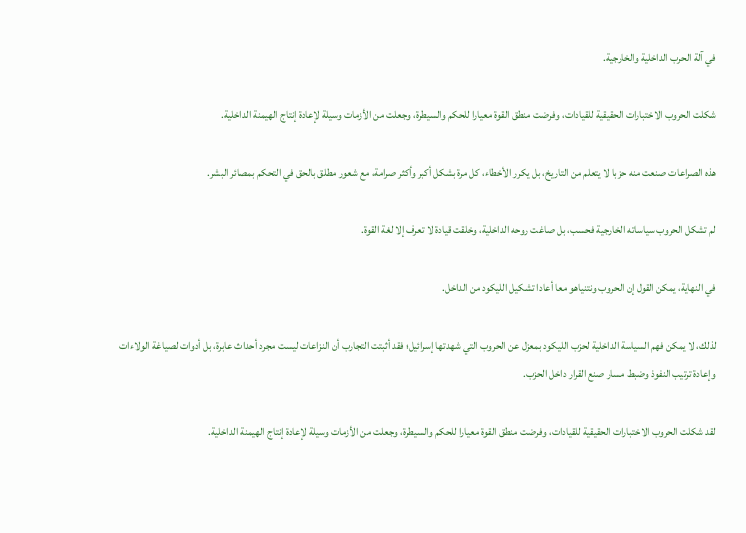في آلة الحرب الداخلية والخارجية.

شكلت الحروب الاختبارات الحقيقية للقيادات، وفرضت منطق القوة معيارا للحكم والسيطرة، وجعلت من الأزمات وسيلة لإعادة إنتاج الهيمنة الداخلية.

هذه الصراعات صنعت منه حزبا لا يتعلم من التاريخ، بل يكرر الأخطاء، كل مرة بشكل أكبر وأكثر صرامة، مع شعور مطلق بالحق في التحكم بمصائر البشر.

لم تشكل الحروب سياساته الخارجية فحسب، بل صاغت روحه الداخلية، وخلقت قيادة لا تعرف إلا لغة القوة.

في النهاية، يمكن القول إن الحروب ونتنياهو معا أعادا تشكيل الليكود من الداخل.

لذلك، لا يمكن فهم السياسة الداخلية لحزب الليكود بمعزل عن الحروب التي شهدتها إسرائيل؛ فقد أثبتت التجارب أن النزاعات ليست مجرد أحداث عابرة، بل أدوات لصياغة الولاءات وإعادة ترتيب النفوذ وضبط مسار صنع القرار داخل الحزب.

لقد شكلت الحروب الاختبارات الحقيقية للقيادات، وفرضت منطق القوة معيارا للحكم والسيطرة، وجعلت من الأزمات وسيلة لإعادة إنتاج الهيمنة الداخلية.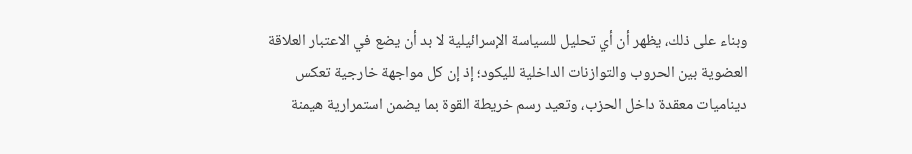وبناء على ذلك، يظهر أن أي تحليل للسياسة الإسرائيلية لا بد أن يضع في الاعتبار العلاقة العضوية بين الحروب والتوازنات الداخلية لليكود؛ إذ إن كل مواجهة خارجية تعكس ديناميات معقدة داخل الحزب، وتعيد رسم خريطة القوة بما يضمن استمرارية هيمنة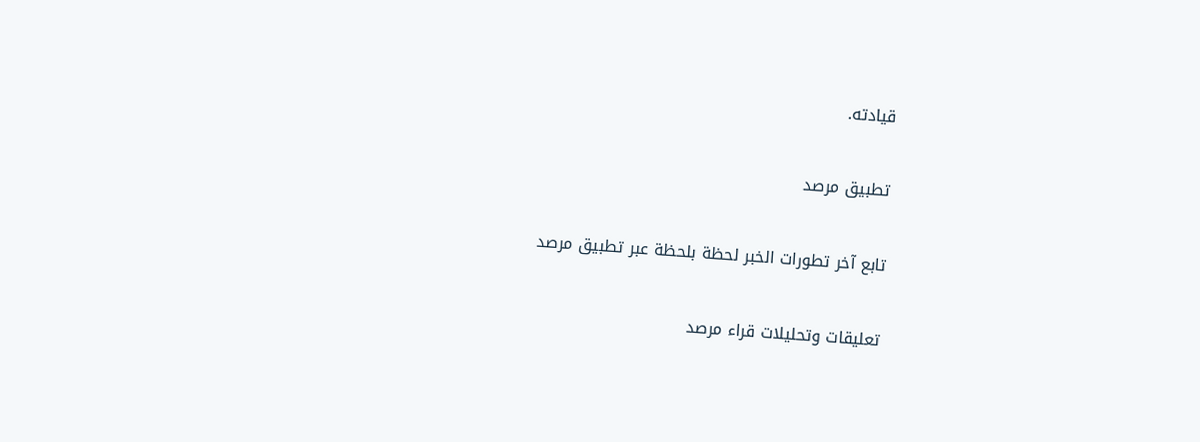قيادته.

تطبيق مرصد

تابع آخر تطورات الخبر لحظة بلحظة عبر تطبيق مرصد

تعليقات وتحليلات قراء مرصد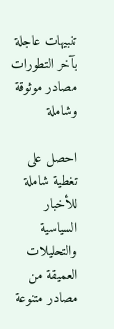تنبيهات عاجلة بآخر التطورات
مصادر موثوقة وشاملة

احصل على تغطية شاملة للأخبار السياسية والتحليلات العميقة من مصادر متنوعة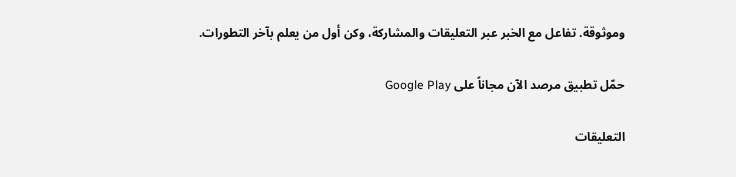وموثوقة. تفاعل مع الخبر عبر التعليقات والمشاركة، وكن أول من يعلم بآخر التطورات.

حمّل تطبيق مرصد الآن مجاناً على Google Play

التعليقات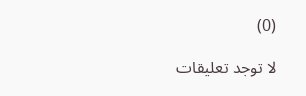(0)

لا توجد تعليقات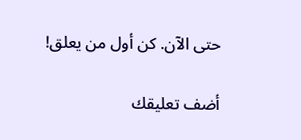حتى الآن. كن أول من يعلق!

أضف تعليقك